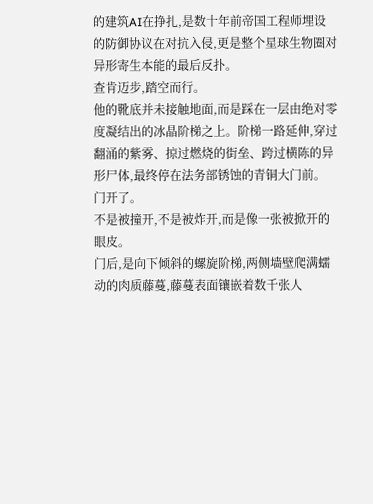的建筑AI在挣扎,是数十年前帝国工程师埋设的防御协议在对抗入侵,更是整个星球生物圈对异形寄生本能的最后反扑。
查肯迈步,踏空而行。
他的靴底并未接触地面,而是踩在一层由绝对零度凝结出的冰晶阶梯之上。阶梯一路延伸,穿过翻涌的紫雾、掠过燃烧的街垒、跨过横陈的异形尸体,最终停在法务部锈蚀的青铜大门前。
门开了。
不是被撞开,不是被炸开,而是像一张被掀开的眼皮。
门后,是向下倾斜的螺旋阶梯,两侧墙壁爬满蠕动的肉质藤蔓,藤蔓表面镶嵌着数千张人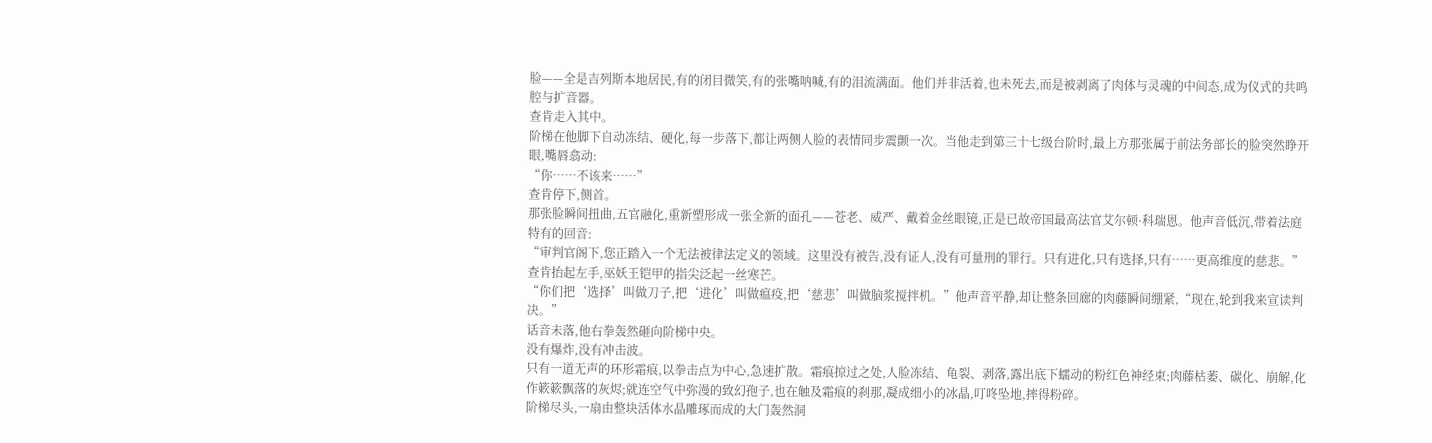脸——全是吉列斯本地居民,有的闭目微笑,有的张嘴呐喊,有的泪流满面。他们并非活着,也未死去,而是被剥离了肉体与灵魂的中间态,成为仪式的共鸣腔与扩音器。
查肯走入其中。
阶梯在他脚下自动冻结、硬化,每一步落下,都让两侧人脸的表情同步震颤一次。当他走到第三十七级台阶时,最上方那张属于前法务部长的脸突然睁开眼,嘴唇翕动:
“你……不该来……”
查肯停下,侧首。
那张脸瞬间扭曲,五官融化,重新塑形成一张全新的面孔——苍老、威严、戴着金丝眼镜,正是已故帝国最高法官艾尔顿·科瑞恩。他声音低沉,带着法庭特有的回音:
“审判官阁下,您正踏入一个无法被律法定义的领域。这里没有被告,没有证人,没有可量刑的罪行。只有进化,只有选择,只有……更高维度的慈悲。”
查肯抬起左手,巫妖王铠甲的指尖泛起一丝寒芒。
“你们把‘选择’叫做刀子,把‘进化’叫做瘟疫,把‘慈悲’叫做脑浆搅拌机。”他声音平静,却让整条回廊的肉藤瞬间绷紧,“现在,轮到我来宣读判决。”
话音未落,他右拳轰然砸向阶梯中央。
没有爆炸,没有冲击波。
只有一道无声的环形霜痕,以拳击点为中心,急速扩散。霜痕掠过之处,人脸冻结、龟裂、剥落,露出底下蠕动的粉红色神经束;肉藤枯萎、碳化、崩解,化作簌簌飘落的灰烬;就连空气中弥漫的致幻孢子,也在触及霜痕的刹那,凝成细小的冰晶,叮咚坠地,摔得粉碎。
阶梯尽头,一扇由整块活体水晶雕琢而成的大门轰然洞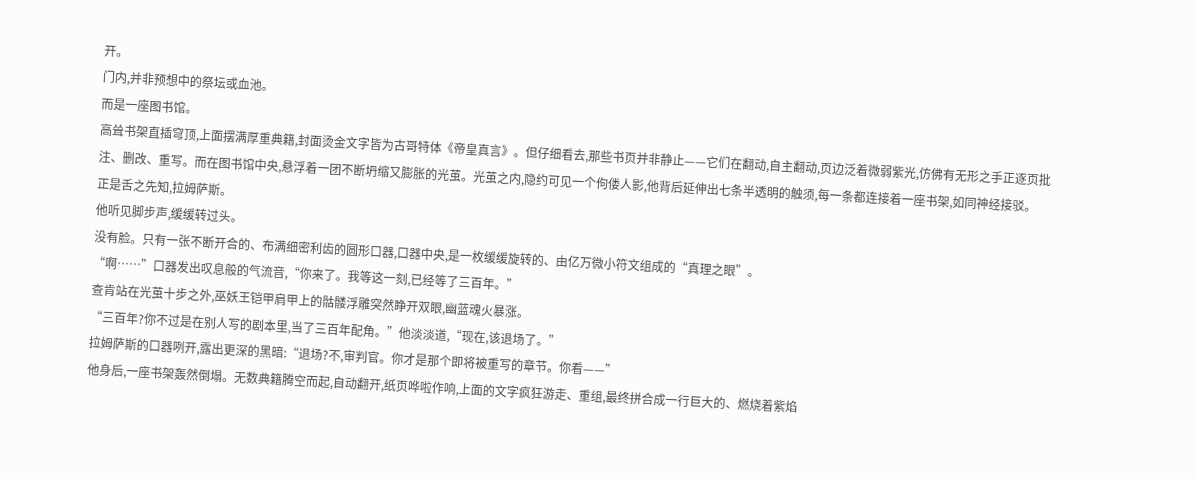开。
门内,并非预想中的祭坛或血池。
而是一座图书馆。
高耸书架直插穹顶,上面摆满厚重典籍,封面烫金文字皆为古哥特体《帝皇真言》。但仔细看去,那些书页并非静止——它们在翻动,自主翻动,页边泛着微弱紫光,仿佛有无形之手正逐页批注、删改、重写。而在图书馆中央,悬浮着一团不断坍缩又膨胀的光茧。光茧之内,隐约可见一个佝偻人影,他背后延伸出七条半透明的触须,每一条都连接着一座书架,如同神经接驳。
正是舌之先知,拉姆萨斯。
他听见脚步声,缓缓转过头。
没有脸。只有一张不断开合的、布满细密利齿的圆形口器,口器中央,是一枚缓缓旋转的、由亿万微小符文组成的“真理之眼”。
“啊……”口器发出叹息般的气流音,“你来了。我等这一刻,已经等了三百年。”
查肯站在光茧十步之外,巫妖王铠甲肩甲上的骷髅浮雕突然睁开双眼,幽蓝魂火暴涨。
“三百年?你不过是在别人写的剧本里,当了三百年配角。”他淡淡道,“现在,该退场了。”
拉姆萨斯的口器咧开,露出更深的黑暗:“退场?不,审判官。你才是那个即将被重写的章节。你看——”
他身后,一座书架轰然倒塌。无数典籍腾空而起,自动翻开,纸页哗啦作响,上面的文字疯狂游走、重组,最终拼合成一行巨大的、燃烧着紫焰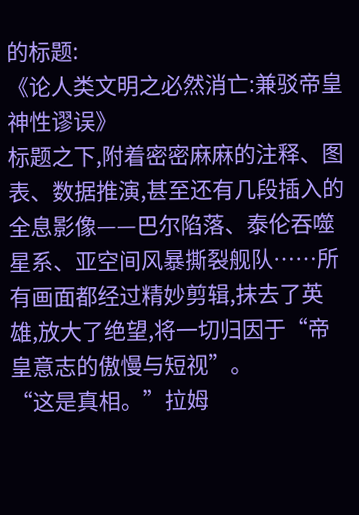的标题:
《论人类文明之必然消亡:兼驳帝皇神性谬误》
标题之下,附着密密麻麻的注释、图表、数据推演,甚至还有几段插入的全息影像——巴尔陷落、泰伦吞噬星系、亚空间风暴撕裂舰队……所有画面都经过精妙剪辑,抹去了英雄,放大了绝望,将一切归因于“帝皇意志的傲慢与短视”。
“这是真相。”拉姆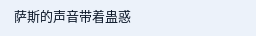萨斯的声音带着蛊惑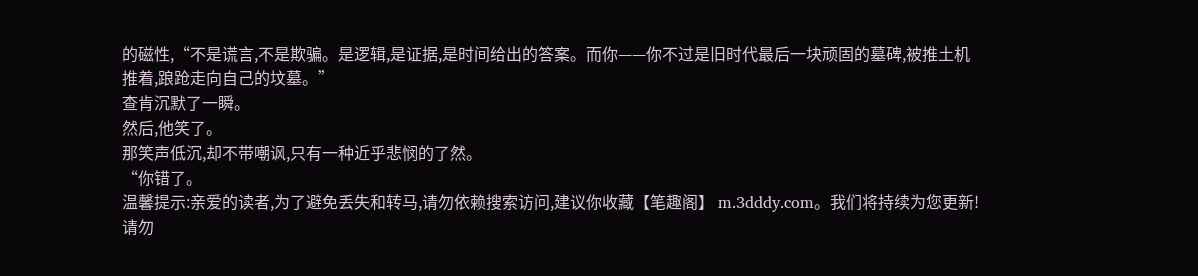的磁性,“不是谎言,不是欺骗。是逻辑,是证据,是时间给出的答案。而你——你不过是旧时代最后一块顽固的墓碑,被推土机推着,踉跄走向自己的坟墓。”
查肯沉默了一瞬。
然后,他笑了。
那笑声低沉,却不带嘲讽,只有一种近乎悲悯的了然。
“你错了。
温馨提示:亲爱的读者,为了避免丢失和转马,请勿依赖搜索访问,建议你收藏【笔趣阁】 m.3dddy.com。我们将持续为您更新!
请勿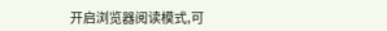开启浏览器阅读模式,可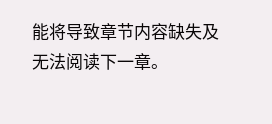能将导致章节内容缺失及无法阅读下一章。